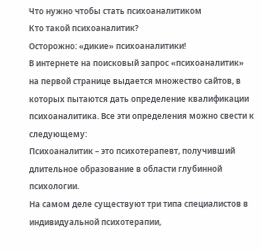Что нужно чтобы стать психоаналитиком
Кто такой психоаналитик?
Осторожно: «дикие» психоаналитики!
В интернете на поисковый запрос «психоаналитик» на первой странице выдается множество сайтов, в которых пытаются дать определение квалификации психоаналитика. Все эти определения можно свести к следующему:
Психоаналитик – это психотерапевт, получивший длительное образование в области глубинной психологии.
На самом деле существуют три типа специалистов в индивидуальной психотерапии,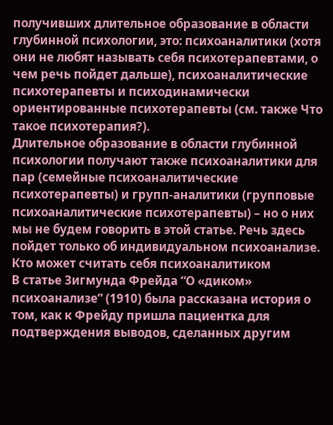получивших длительное образование в области глубинной психологии, это: психоаналитики (хотя они не любят называть себя психотерапевтами, о чем речь пойдет дальше), психоаналитические психотерапевты и психодинамически ориентированные психотерапевты (см. также Что такое психотерапия?).
Длительное образование в области глубинной психологии получают также психоаналитики для пар (семейные психоаналитические психотерапевты) и групп-аналитики (групповые психоаналитические психотерапевты) – но о них мы не будем говорить в этой статье. Речь здесь пойдет только об индивидуальном психоанализе.
Кто может считать себя психоаналитиком
В статье Зигмунда Фрейда “О «диком» психоанализе” (1910) была рассказана история о том, как к Фрейду пришла пациентка для подтверждения выводов, сделанных другим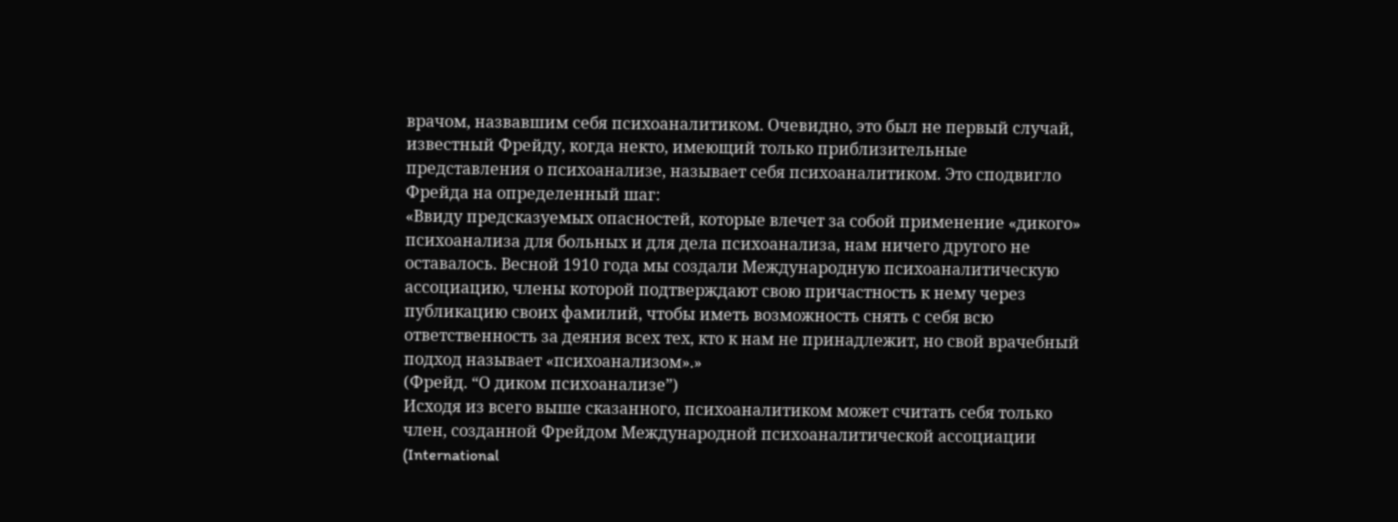врачом, назвавшим себя психоаналитиком. Очевидно, это был не первый случай, известный Фрейду, когда некто, имеющий только приблизительные представления о психоанализе, называет себя психоаналитиком. Это сподвигло Фрейда на определенный шаг:
«Ввиду предсказуемых опасностей, которые влечет за собой применение «дикого» психоанализа для больных и для дела психоанализа, нам ничего другого не оставалось. Весной 1910 года мы создали Международную психоаналитическую ассоциацию, члены которой подтверждают свою причастность к нему через публикацию своих фамилий, чтобы иметь возможность снять с себя всю ответственность за деяния всех тех, кто к нам не принадлежит, но свой врачебный подход называет «психоанализом».»
(Фрейд. “О диком психоанализе”)
Исходя из всего выше сказанного, психоаналитиком может считать себя только член, созданной Фрейдом Международной психоаналитической ассоциации (International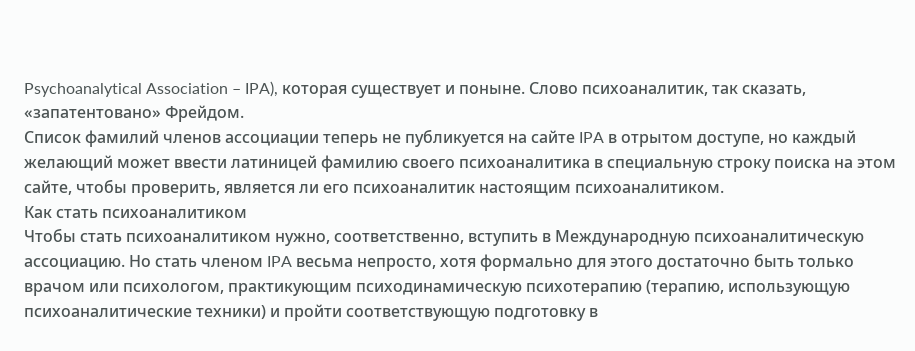Psychoanalytical Association – IPA), которая существует и поныне. Слово психоаналитик, так сказать, «запатентовано» Фрейдом.
Список фамилий членов ассоциации теперь не публикуется на сайте IPA в отрытом доступе, но каждый желающий может ввести латиницей фамилию своего психоаналитика в специальную строку поиска на этом сайте, чтобы проверить, является ли его психоаналитик настоящим психоаналитиком.
Как стать психоаналитиком
Чтобы стать психоаналитиком нужно, соответственно, вступить в Международную психоаналитическую ассоциацию. Но стать членом IPA весьма непросто, хотя формально для этого достаточно быть только врачом или психологом, практикующим психодинамическую психотерапию (терапию, использующую психоаналитические техники) и пройти соответствующую подготовку в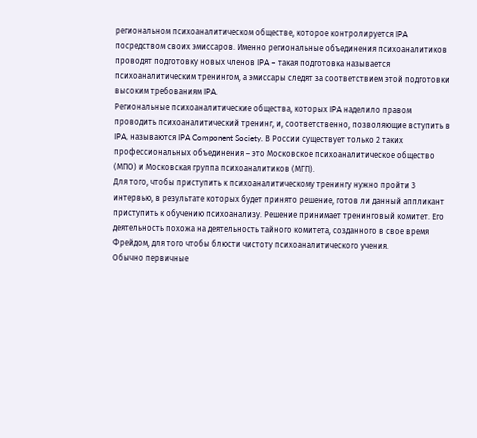региональном психоаналитическом обществе, которое контролируется IPA посредством своих эмиссаров. Именно региональные объединения психоаналитиков проводят подготовку новых членов IPA – такая подготовка называется психоаналитическим тренингом, а эмиссары следят за соответствием этой подготовки высоким требованиям IPA.
Региональные психоаналитические общества, которых IPA наделило правом проводить психоаналитический тренинг, и, соответственно, позволяющие вступить в IPA, называются IPA Component Society. В России существует только 2 таких профессиональных объединения – это Московское психоаналитическое общество (МПО) и Московская группа психоаналитиков (МГП).
Для того, чтобы приступить к психоаналитическому тренингу нужно пройти 3 интервью, в результате которых будет принято решение, готов ли данный аппликант приступить к обучению психоанализу. Решение принимает тренинговый комитет. Его деятельность похожа на деятельность тайного комитета, созданного в свое время Фрейдом, для того чтобы блюсти чистоту психоаналитического учения.
Обычно первичные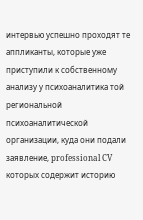интервью успешно проходят те аппликанты, которые уже приступили к собственному анализу у психоаналитика той региональной психоаналитической организации, куда они подали заявление, professional CV которых содержит историю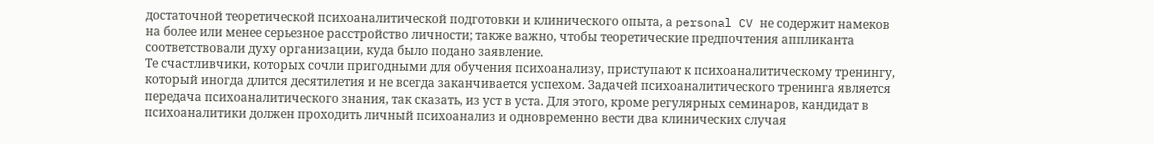достаточной теоретической психоаналитической подготовки и клинического опыта, а personal CV не содержит намеков на более или менее серьезное расстройство личности; также важно, чтобы теоретические предпочтения аппликанта соответствовали духу организации, куда было подано заявление.
Те счастливчики, которых сочли пригодными для обучения психоанализу, приступают к психоаналитическому тренингу, который иногда длится десятилетия и не всегда заканчивается успехом. Задачей психоаналитического тренинга является передача психоаналитического знания, так сказать, из уст в уста. Для этого, кроме регулярных семинаров, кандидат в психоаналитики должен проходить личный психоанализ и одновременно вести два клинических случая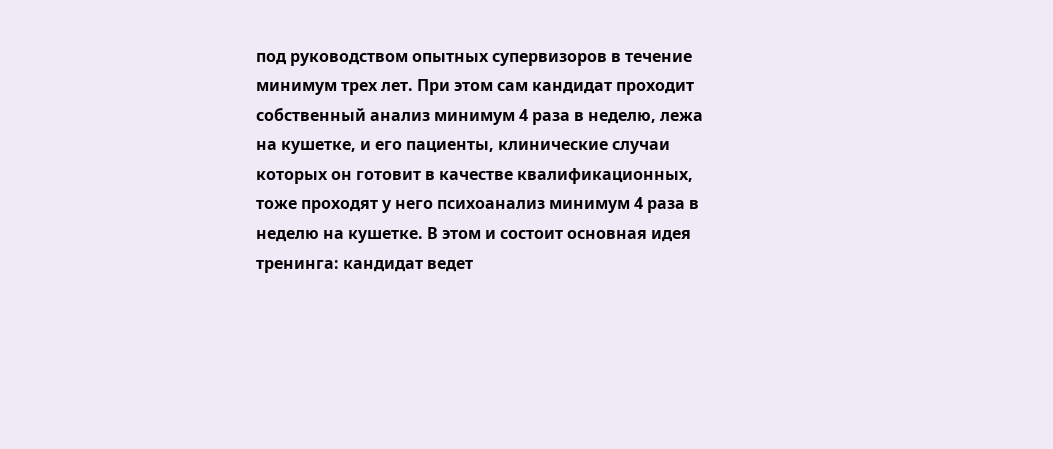под руководством опытных супервизоров в течение минимум трех лет. При этом сам кандидат проходит собственный анализ минимум 4 раза в неделю, лежа на кушетке, и его пациенты, клинические случаи которых он готовит в качестве квалификационных, тоже проходят у него психоанализ минимум 4 раза в неделю на кушетке. В этом и состоит основная идея тренинга: кандидат ведет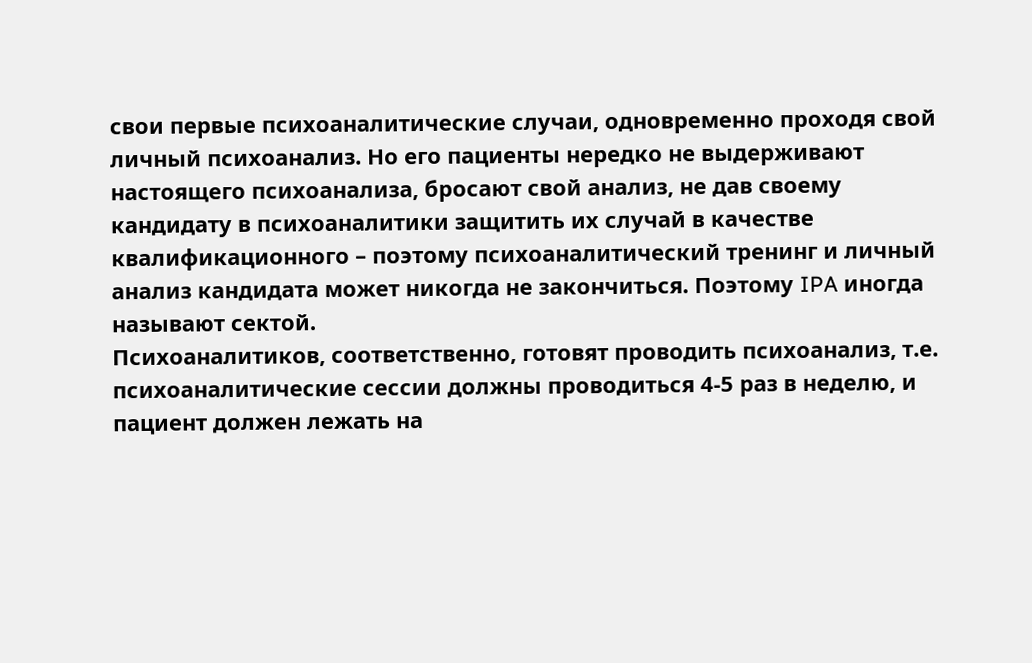свои первые психоаналитические случаи, одновременно проходя свой личный психоанализ. Но его пациенты нередко не выдерживают настоящего психоанализа, бросают свой анализ, не дав своему кандидату в психоаналитики защитить их случай в качестве квалификационного – поэтому психоаналитический тренинг и личный анализ кандидата может никогда не закончиться. Поэтому IPA иногда называют сектой.
Психоаналитиков, соответственно, готовят проводить психоанализ, т.е. психоаналитические сессии должны проводиться 4-5 раз в неделю, и пациент должен лежать на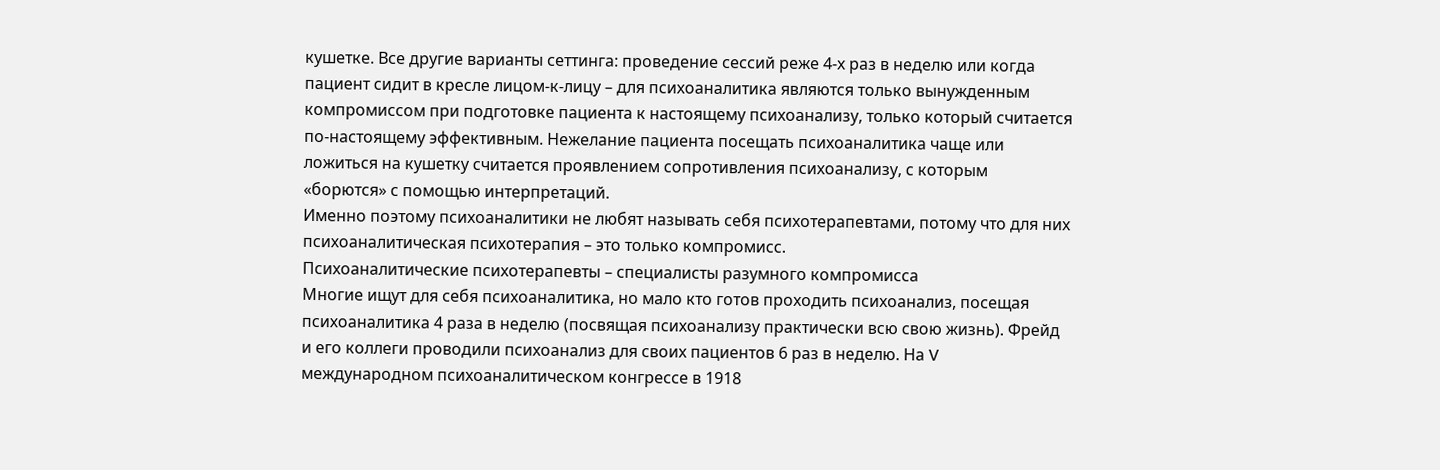кушетке. Все другие варианты сеттинга: проведение сессий реже 4-х раз в неделю или когда пациент сидит в кресле лицом-к-лицу – для психоаналитика являются только вынужденным компромиссом при подготовке пациента к настоящему психоанализу, только который считается по-настоящему эффективным. Нежелание пациента посещать психоаналитика чаще или ложиться на кушетку считается проявлением сопротивления психоанализу, с которым «борются» с помощью интерпретаций.
Именно поэтому психоаналитики не любят называть себя психотерапевтами, потому что для них психоаналитическая психотерапия – это только компромисс.
Психоаналитические психотерапевты – специалисты разумного компромисса
Многие ищут для себя психоаналитика, но мало кто готов проходить психоанализ, посещая психоаналитика 4 раза в неделю (посвящая психоанализу практически всю свою жизнь). Фрейд и его коллеги проводили психоанализ для своих пациентов 6 раз в неделю. На V международном психоаналитическом конгрессе в 1918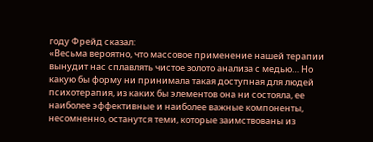году Фрейд сказал:
«Весьма вероятно, что массовое применение нашей терапии вынудит нас сплавлять чистое золото анализа с медью… Но какую бы форму ни принимала такая доступная для людей психотерапия, из каких бы элементов она ни состояла, ее наиболее эффективные и наиболее важные компоненты, несомненно, останутся теми, которые заимствованы из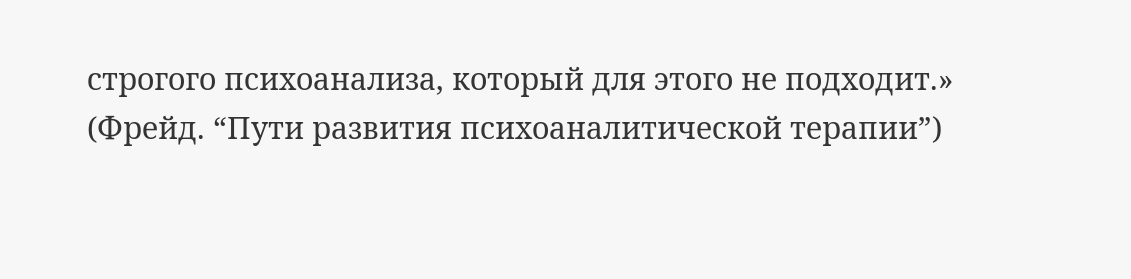строгого психоанализа, который для этого не подходит.»
(Фрейд. “Пути развития психоаналитической терапии”)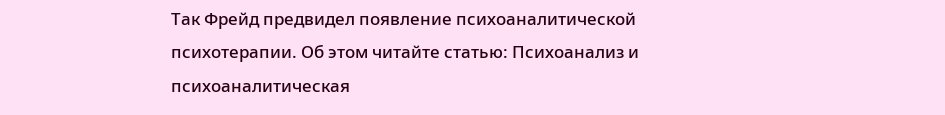Так Фрейд предвидел появление психоаналитической психотерапии. Об этом читайте статью: Психоанализ и психоаналитическая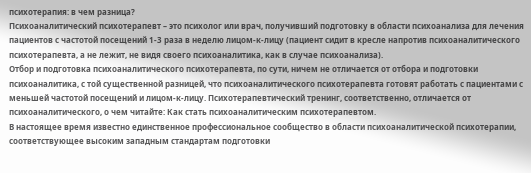психотерапия: в чем разница?
Психоаналитический психотерапевт – это психолог или врач, получивший подготовку в области психоанализа для лечения пациентов с частотой посещений 1-3 раза в неделю лицом-к-лицу (пациент сидит в кресле напротив психоаналитического психотерапевта, а не лежит, не видя своего психоаналитика, как в случае психоанализа).
Отбор и подготовка психоаналитического психотерапевта, по сути, ничем не отличается от отбора и подготовки психоаналитика, с той существенной разницей, что психоаналитического психотерапевта готовят работать с пациентами с меньшей частотой посещений и лицом-к-лицу. Психотерапевтический тренинг, соответственно, отличается от психоаналитического, о чем читайте: Как стать психоаналитическим психотерапевтом.
В настоящее время известно единственное профессиональное сообщество в области психоаналитической психотерапии, соответствующее высоким западным стандартам подготовки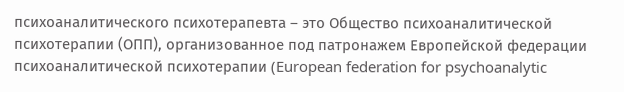психоаналитического психотерапевта – это Общество психоаналитической психотерапии (ОПП), организованное под патронажем Европейской федерации психоаналитической психотерапии (European federation for psychoanalytic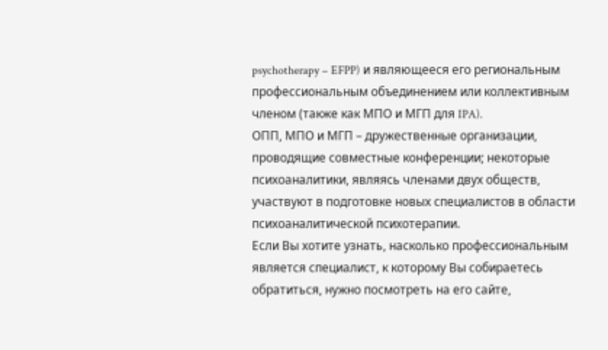psychotherapy – EFPP) и являющееся его региональным профессиональным объединением или коллективным членом (также как МПО и МГП для IPA).
ОПП, МПО и МГП – дружественные организации, проводящие совместные конференции; некоторые психоаналитики, являясь членами двух обществ, участвуют в подготовке новых специалистов в области психоаналитической психотерапии.
Если Вы хотите узнать, насколько профессиональным является специалист, к которому Вы собираетесь обратиться, нужно посмотреть на его сайте,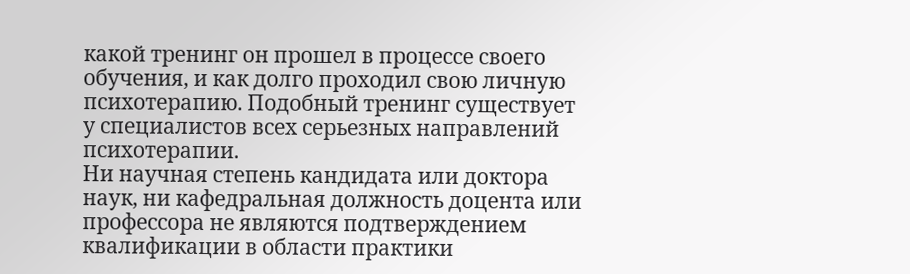какой тренинг он прошел в процессе своего обучения, и как долго проходил свою личную психотерапию. Подобный тренинг существует у специалистов всех серьезных направлений психотерапии.
Ни научная степень кандидата или доктора наук, ни кафедральная должность доцента или профессора не являются подтверждением квалификации в области практики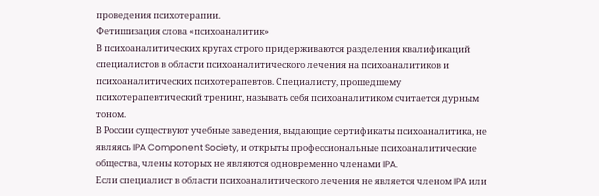проведения психотерапии.
Фетишизация слова «психоаналитик»
В психоаналитических кругах строго придерживаются разделения квалификаций специалистов в области психоаналитического лечения на психоаналитиков и психоаналитических психотерапевтов. Специалисту, прошедшему психотерапевтический тренинг, называть себя психоаналитиком считается дурным тоном.
В России существуют учебные заведения, выдающие сертификаты психоаналитика, не являясь IPA Component Society, и открыты профессиональные психоаналитические общества, члены которых не являются одновременно членами IPA.
Если специалист в области психоаналитического лечения не является членом IPA или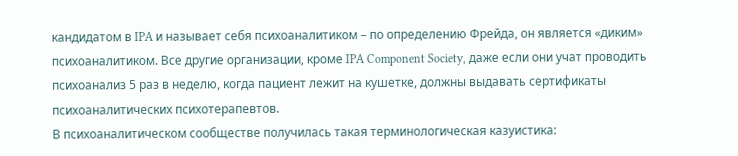кандидатом в IPA и называет себя психоаналитиком – по определению Фрейда, он является «диким» психоаналитиком. Все другие организации, кроме IPA Component Society, даже если они учат проводить психоанализ 5 раз в неделю, когда пациент лежит на кушетке, должны выдавать сертификаты психоаналитических психотерапевтов.
В психоаналитическом сообществе получилась такая терминологическая казуистика: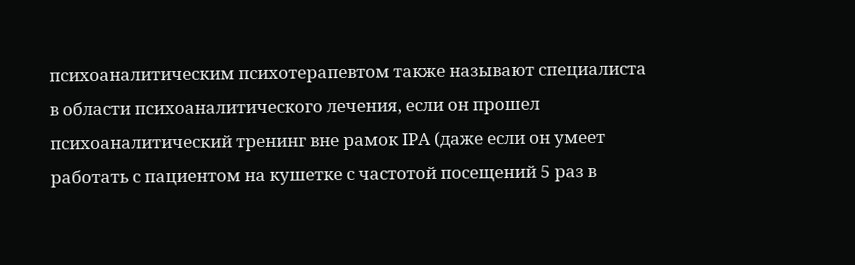психоаналитическим психотерапевтом также называют специалиста в области психоаналитического лечения, если он прошел психоаналитический тренинг вне рамок IPA (даже если он умеет работать с пациентом на кушетке с частотой посещений 5 раз в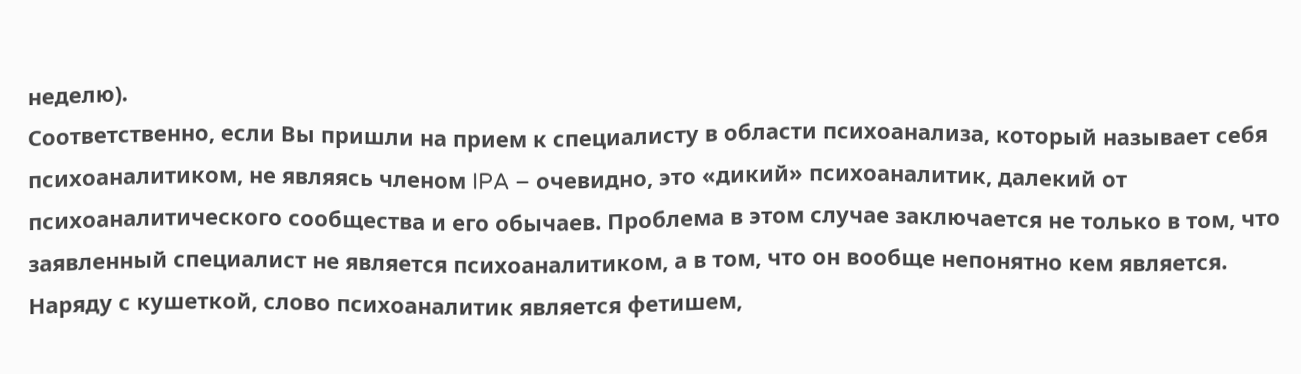неделю).
Соответственно, если Вы пришли на прием к специалисту в области психоанализа, который называет себя психоаналитиком, не являясь членом IPA – очевидно, это «дикий» психоаналитик, далекий от психоаналитического сообщества и его обычаев. Проблема в этом случае заключается не только в том, что заявленный специалист не является психоаналитиком, а в том, что он вообще непонятно кем является.
Наряду с кушеткой, слово психоаналитик является фетишем,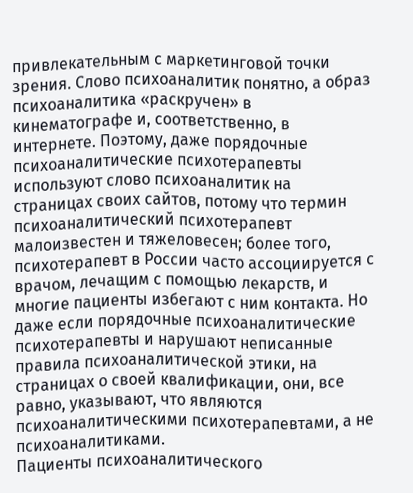привлекательным с маркетинговой точки зрения. Слово психоаналитик понятно, а образ психоаналитика «раскручен» в кинематографе и, соответственно, в интернете. Поэтому, даже порядочные психоаналитические психотерапевты используют слово психоаналитик на страницах своих сайтов, потому что термин психоаналитический психотерапевт малоизвестен и тяжеловесен; более того, психотерапевт в России часто ассоциируется с врачом, лечащим с помощью лекарств, и многие пациенты избегают с ним контакта. Но даже если порядочные психоаналитические психотерапевты и нарушают неписанные правила психоаналитической этики, на страницах о своей квалификации, они, все равно, указывают, что являются психоаналитическими психотерапевтами, а не психоаналитиками.
Пациенты психоаналитического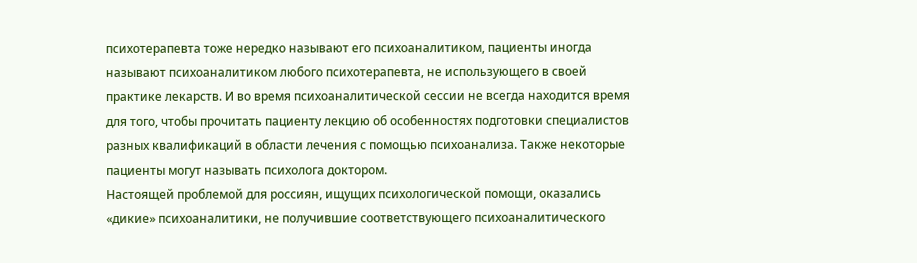психотерапевта тоже нередко называют его психоаналитиком, пациенты иногда называют психоаналитиком любого психотерапевта, не использующего в своей практике лекарств. И во время психоаналитической сессии не всегда находится время для того, чтобы прочитать пациенту лекцию об особенностях подготовки специалистов разных квалификаций в области лечения с помощью психоанализа. Также некоторые пациенты могут называть психолога доктором.
Настоящей проблемой для россиян, ищущих психологической помощи, оказались «дикие» психоаналитики, не получившие соответствующего психоаналитического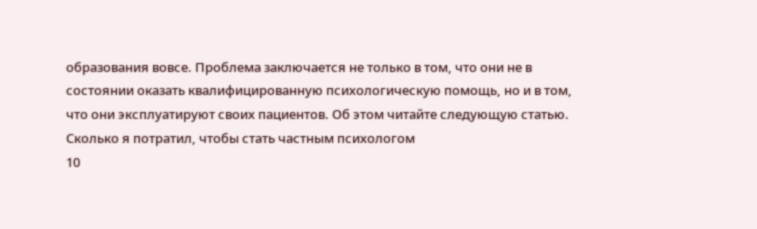образования вовсе. Проблема заключается не только в том, что они не в состоянии оказать квалифицированную психологическую помощь, но и в том, что они эксплуатируют своих пациентов. Об этом читайте следующую статью.
Сколько я потратил, чтобы стать частным психологом
10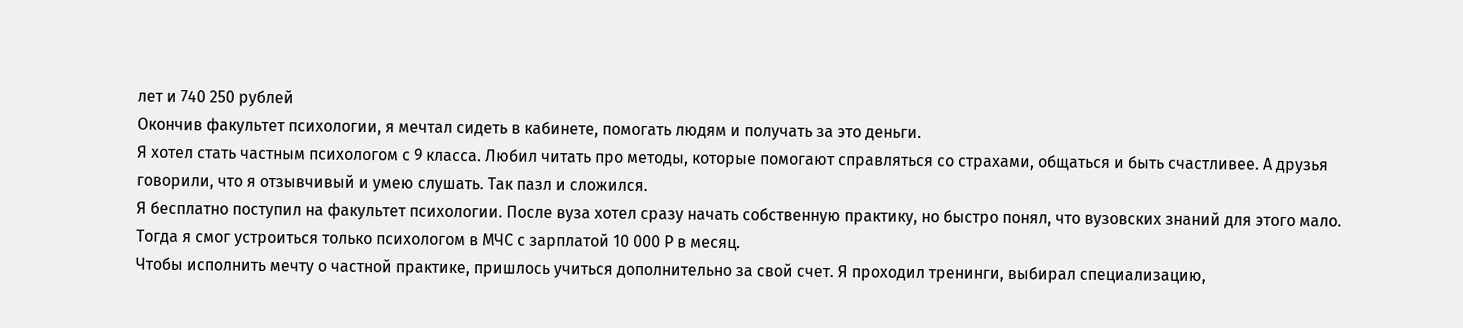лет и 740 250 рублей
Окончив факультет психологии, я мечтал сидеть в кабинете, помогать людям и получать за это деньги.
Я хотел стать частным психологом с 9 класса. Любил читать про методы, которые помогают справляться со страхами, общаться и быть счастливее. А друзья говорили, что я отзывчивый и умею слушать. Так пазл и сложился.
Я бесплатно поступил на факультет психологии. После вуза хотел сразу начать собственную практику, но быстро понял, что вузовских знаний для этого мало. Тогда я смог устроиться только психологом в МЧС с зарплатой 10 000 Р в месяц.
Чтобы исполнить мечту о частной практике, пришлось учиться дополнительно за свой счет. Я проходил тренинги, выбирал специализацию,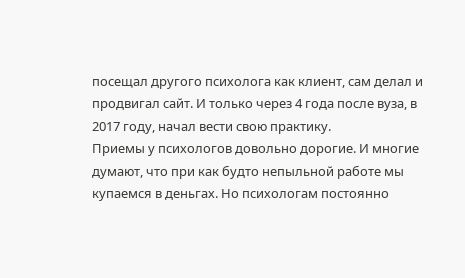посещал другого психолога как клиент, сам делал и продвигал сайт. И только через 4 года после вуза, в 2017 году, начал вести свою практику.
Приемы у психологов довольно дорогие. И многие думают, что при как будто непыльной работе мы купаемся в деньгах. Но психологам постоянно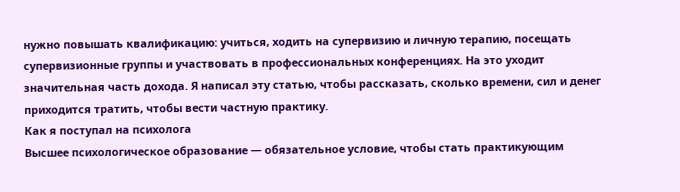нужно повышать квалификацию: учиться, ходить на супервизию и личную терапию, посещать супервизионные группы и участвовать в профессиональных конференциях. На это уходит значительная часть дохода. Я написал эту статью, чтобы рассказать, сколько времени, сил и денег приходится тратить, чтобы вести частную практику.
Как я поступал на психолога
Высшее психологическое образование — обязательное условие, чтобы стать практикующим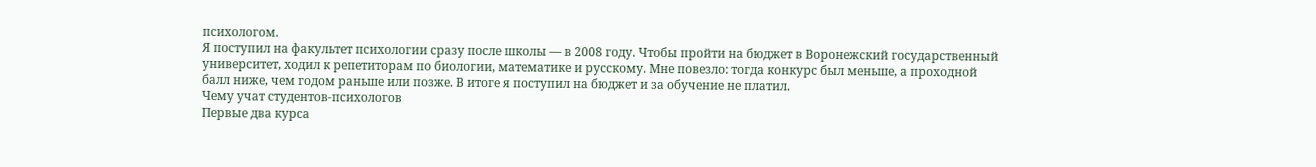психологом.
Я поступил на факультет психологии сразу после школы — в 2008 году. Чтобы пройти на бюджет в Воронежский государственный университет, ходил к репетиторам по биологии, математике и русскому. Мне повезло: тогда конкурс был меньше, а проходной балл ниже, чем годом раньше или позже. В итоге я поступил на бюджет и за обучение не платил.
Чему учат студентов-психологов
Первые два курса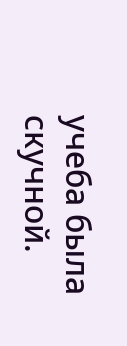учеба была скучной.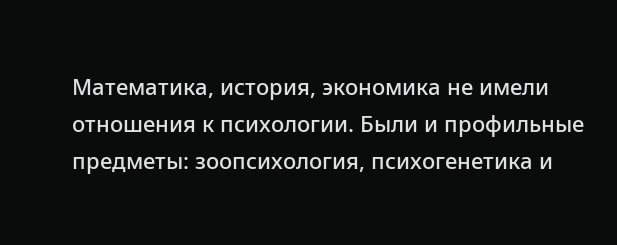Математика, история, экономика не имели отношения к психологии. Были и профильные предметы: зоопсихология, психогенетика и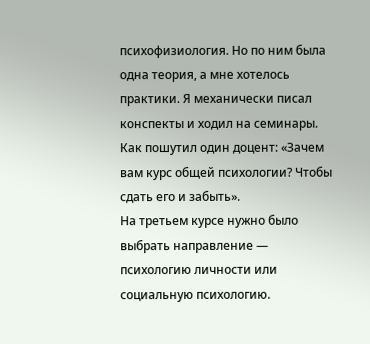психофизиология. Но по ним была одна теория, а мне хотелось практики. Я механически писал конспекты и ходил на семинары. Как пошутил один доцент: «Зачем вам курс общей психологии? Чтобы сдать его и забыть».
На третьем курсе нужно было выбрать направление — психологию личности или социальную психологию.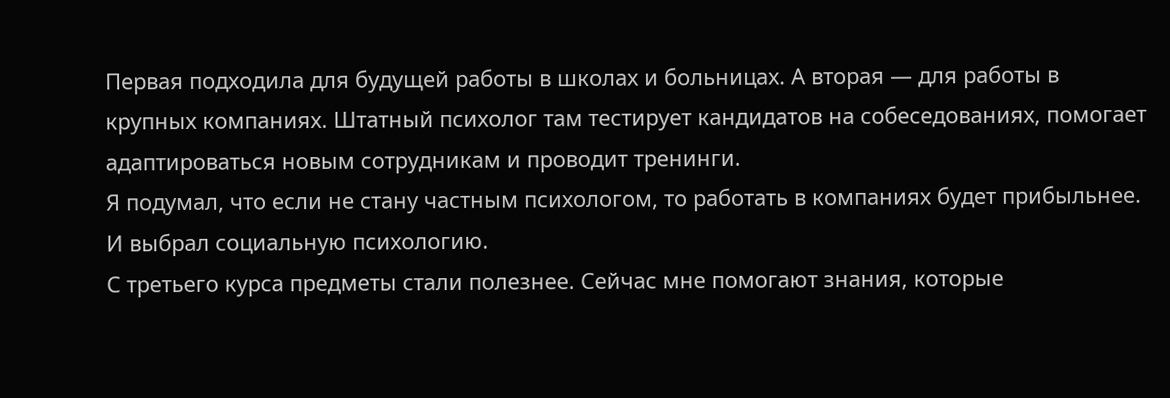Первая подходила для будущей работы в школах и больницах. А вторая — для работы в крупных компаниях. Штатный психолог там тестирует кандидатов на собеседованиях, помогает адаптироваться новым сотрудникам и проводит тренинги.
Я подумал, что если не стану частным психологом, то работать в компаниях будет прибыльнее. И выбрал социальную психологию.
С третьего курса предметы стали полезнее. Сейчас мне помогают знания, которые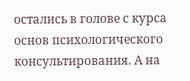остались в голове с курса основ психологического консультирования. А на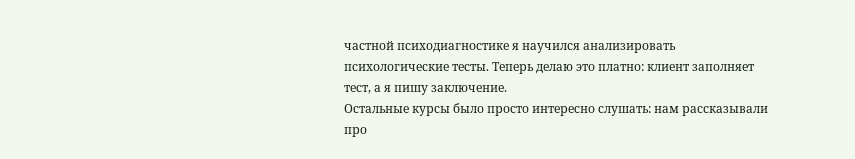частной психодиагностике я научился анализировать психологические тесты. Теперь делаю это платно: клиент заполняет тест, а я пишу заключение.
Остальные курсы было просто интересно слушать: нам рассказывали про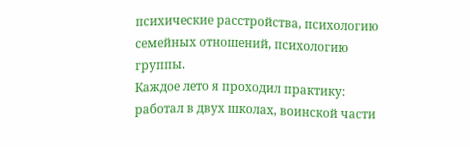психические расстройства, психологию семейных отношений, психологию группы.
Каждое лето я проходил практику: работал в двух школах, воинской части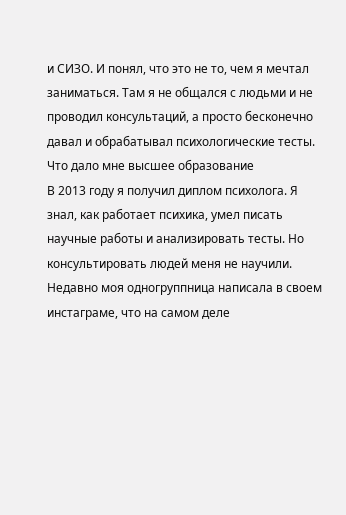и СИЗО. И понял, что это не то, чем я мечтал заниматься. Там я не общался с людьми и не проводил консультаций, а просто бесконечно давал и обрабатывал психологические тесты.
Что дало мне высшее образование
В 2013 году я получил диплом психолога. Я знал, как работает психика, умел писать научные работы и анализировать тесты. Но консультировать людей меня не научили. Недавно моя одногруппница написала в своем инстаграме, что на самом деле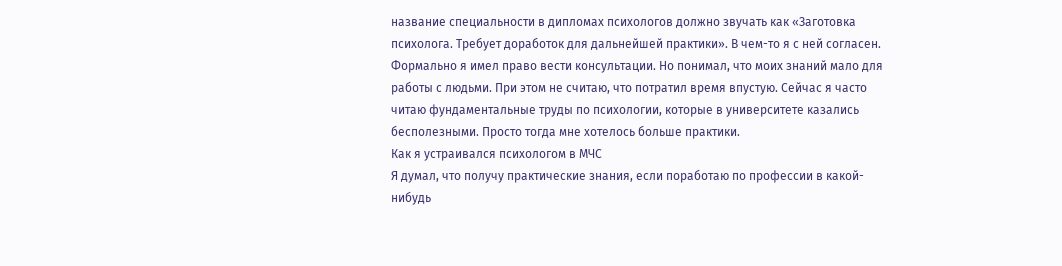название специальности в дипломах психологов должно звучать как «Заготовка психолога. Требует доработок для дальнейшей практики». В чем-то я с ней согласен.
Формально я имел право вести консультации. Но понимал, что моих знаний мало для работы с людьми. При этом не считаю, что потратил время впустую. Сейчас я часто читаю фундаментальные труды по психологии, которые в университете казались бесполезными. Просто тогда мне хотелось больше практики.
Как я устраивался психологом в МЧС
Я думал, что получу практические знания, если поработаю по профессии в какой-нибудь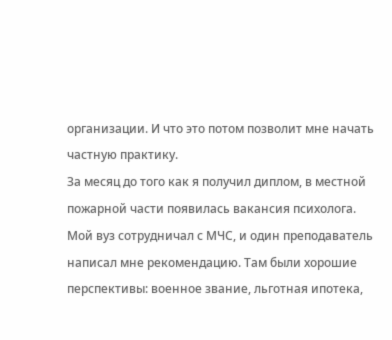организации. И что это потом позволит мне начать частную практику.
За месяц до того как я получил диплом, в местной пожарной части появилась вакансия психолога. Мой вуз сотрудничал с МЧС, и один преподаватель написал мне рекомендацию. Там были хорошие перспективы: военное звание, льготная ипотека,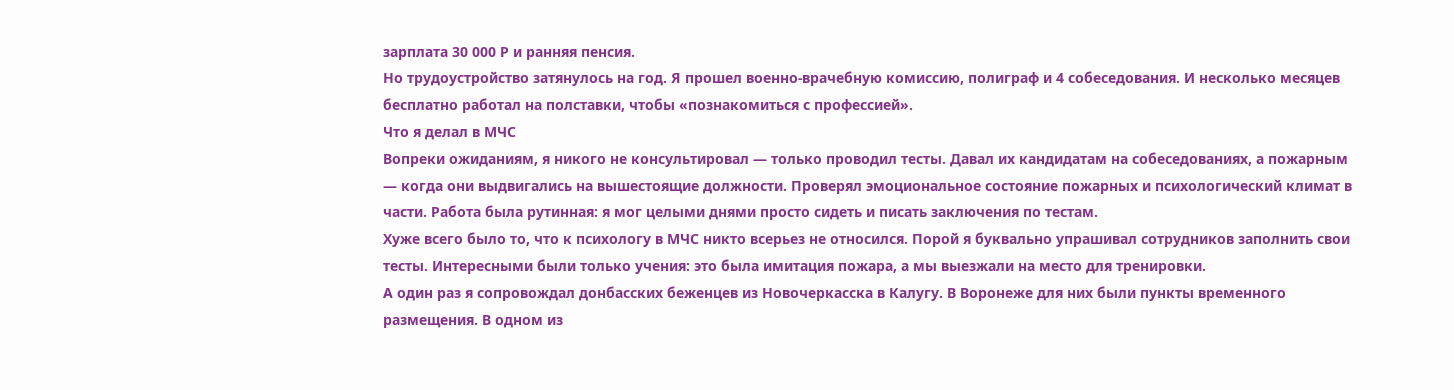зарплата 30 000 Р и ранняя пенсия.
Но трудоустройство затянулось на год. Я прошел военно-врачебную комиссию, полиграф и 4 собеседования. И несколько месяцев бесплатно работал на полставки, чтобы «познакомиться с профессией».
Что я делал в МЧС
Вопреки ожиданиям, я никого не консультировал — только проводил тесты. Давал их кандидатам на собеседованиях, а пожарным — когда они выдвигались на вышестоящие должности. Проверял эмоциональное состояние пожарных и психологический климат в части. Работа была рутинная: я мог целыми днями просто сидеть и писать заключения по тестам.
Хуже всего было то, что к психологу в МЧС никто всерьез не относился. Порой я буквально упрашивал сотрудников заполнить свои тесты. Интересными были только учения: это была имитация пожара, а мы выезжали на место для тренировки.
А один раз я сопровождал донбасских беженцев из Новочеркасска в Калугу. В Воронеже для них были пункты временного размещения. В одном из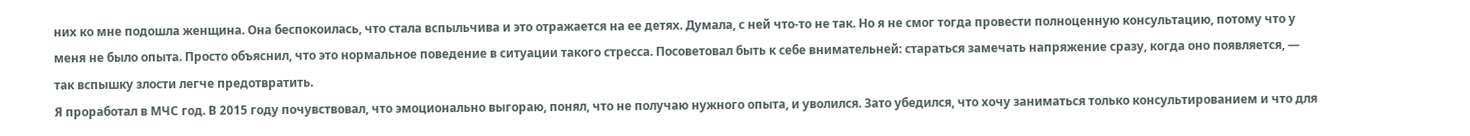них ко мне подошла женщина. Она беспокоилась, что стала вспыльчива и это отражается на ее детях. Думала, с ней что-то не так. Но я не смог тогда провести полноценную консультацию, потому что у меня не было опыта. Просто объяснил, что это нормальное поведение в ситуации такого стресса. Посоветовал быть к себе внимательней: стараться замечать напряжение сразу, когда оно появляется, — так вспышку злости легче предотвратить.
Я проработал в МЧС год. В 2015 году почувствовал, что эмоционально выгораю, понял, что не получаю нужного опыта, и уволился. Зато убедился, что хочу заниматься только консультированием и что для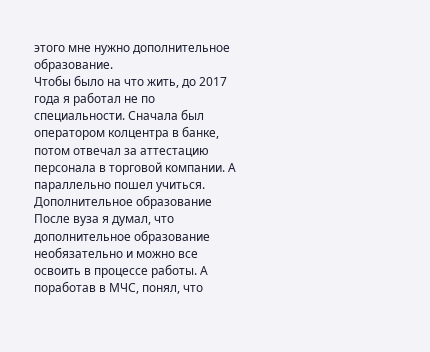этого мне нужно дополнительное образование.
Чтобы было на что жить, до 2017 года я работал не по специальности. Сначала был оператором колцентра в банке, потом отвечал за аттестацию персонала в торговой компании. А параллельно пошел учиться.
Дополнительное образование
После вуза я думал, что дополнительное образование необязательно и можно все освоить в процессе работы. А поработав в МЧС, понял, что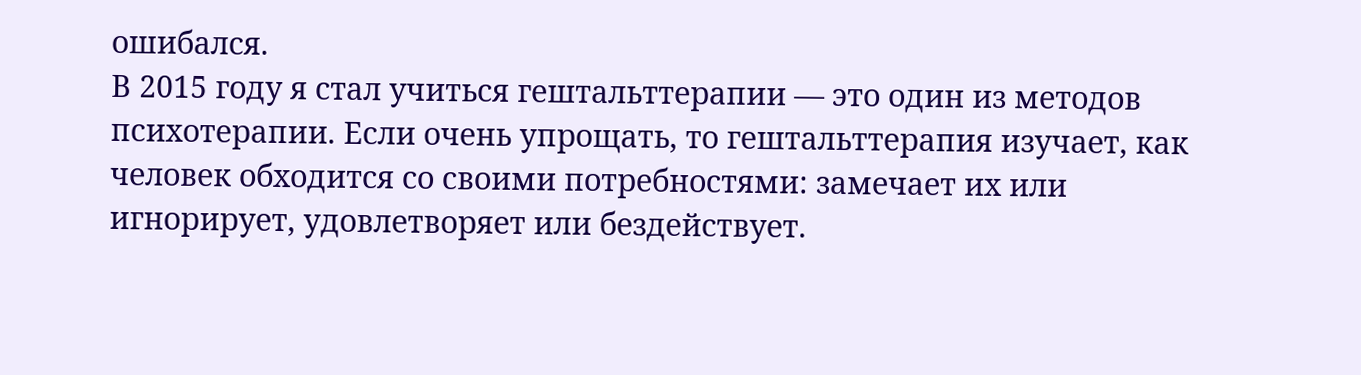ошибался.
В 2015 году я стал учиться гештальттерапии — это один из методов психотерапии. Если очень упрощать, то гештальттерапия изучает, как человек обходится со своими потребностями: замечает их или игнорирует, удовлетворяет или бездействует.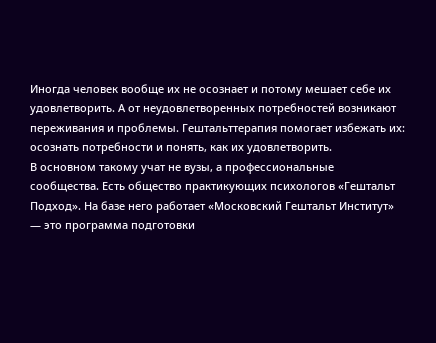Иногда человек вообще их не осознает и потому мешает себе их удовлетворить. А от неудовлетворенных потребностей возникают переживания и проблемы. Гештальттерапия помогает избежать их: осознать потребности и понять, как их удовлетворить.
В основном такому учат не вузы, а профессиональные сообщества. Есть общество практикующих психологов «Гештальт Подход». На базе него работает «Московский Гештальт Институт» — это программа подготовки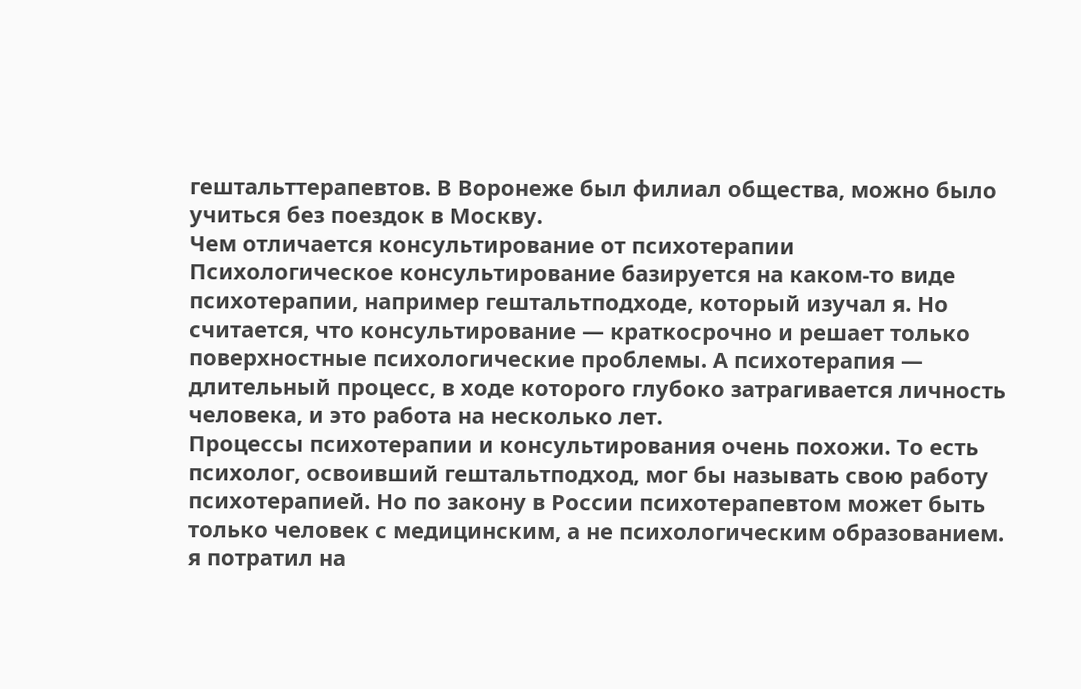гештальттерапевтов. В Воронеже был филиал общества, можно было учиться без поездок в Москву.
Чем отличается консультирование от психотерапии
Психологическое консультирование базируется на каком-то виде психотерапии, например гештальтподходе, который изучал я. Но считается, что консультирование — краткосрочно и решает только поверхностные психологические проблемы. А психотерапия — длительный процесс, в ходе которого глубоко затрагивается личность человека, и это работа на несколько лет.
Процессы психотерапии и консультирования очень похожи. То есть психолог, освоивший гештальтподход, мог бы называть свою работу психотерапией. Но по закону в России психотерапевтом может быть только человек с медицинским, а не психологическим образованием.
я потратил на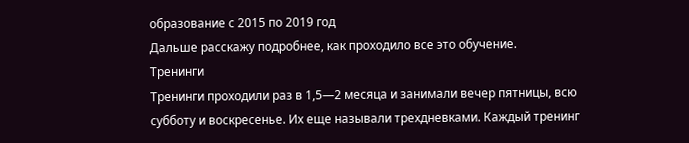образование с 2015 по 2019 год
Дальше расскажу подробнее, как проходило все это обучение.
Тренинги
Тренинги проходили раз в 1,5—2 месяца и занимали вечер пятницы, всю субботу и воскресенье. Их еще называли трехдневками. Каждый тренинг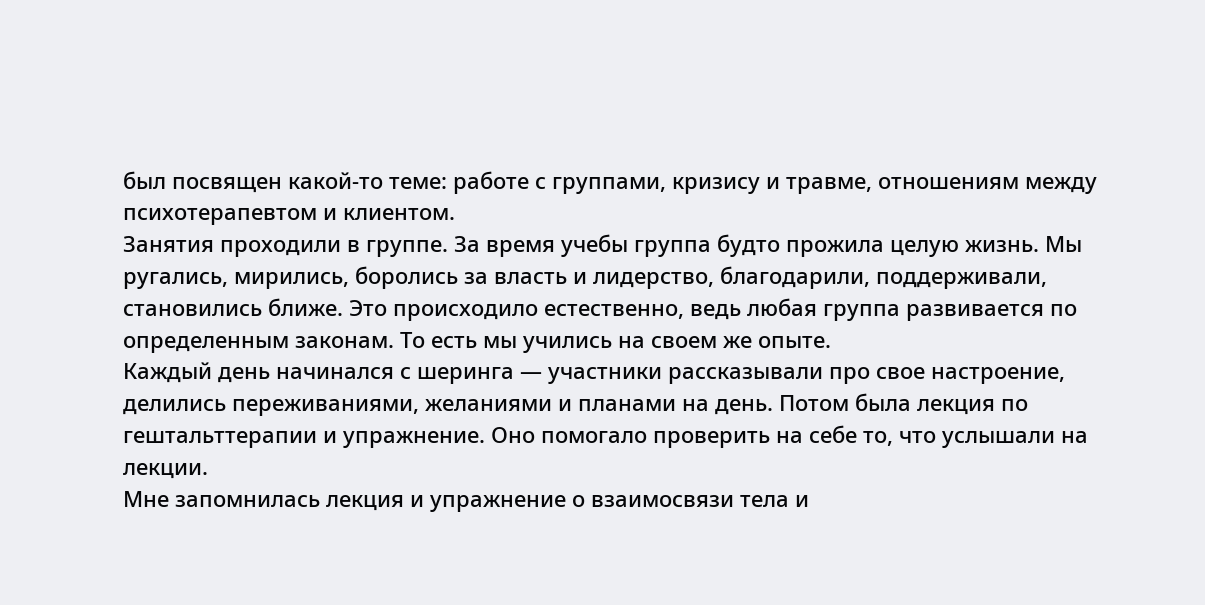был посвящен какой-то теме: работе с группами, кризису и травме, отношениям между психотерапевтом и клиентом.
Занятия проходили в группе. За время учебы группа будто прожила целую жизнь. Мы ругались, мирились, боролись за власть и лидерство, благодарили, поддерживали, становились ближе. Это происходило естественно, ведь любая группа развивается по определенным законам. То есть мы учились на своем же опыте.
Каждый день начинался с шеринга — участники рассказывали про свое настроение, делились переживаниями, желаниями и планами на день. Потом была лекция по гештальттерапии и упражнение. Оно помогало проверить на себе то, что услышали на лекции.
Мне запомнилась лекция и упражнение о взаимосвязи тела и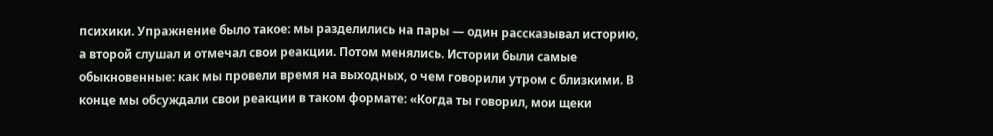психики. Упражнение было такое: мы разделились на пары — один рассказывал историю, а второй слушал и отмечал свои реакции. Потом менялись. Истории были самые обыкновенные: как мы провели время на выходных, о чем говорили утром с близкими. В конце мы обсуждали свои реакции в таком формате: «Когда ты говорил, мои щеки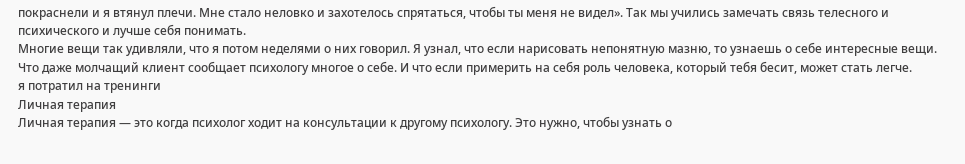покраснели и я втянул плечи. Мне стало неловко и захотелось спрятаться, чтобы ты меня не видел». Так мы учились замечать связь телесного и психического и лучше себя понимать.
Многие вещи так удивляли, что я потом неделями о них говорил. Я узнал, что если нарисовать непонятную мазню, то узнаешь о себе интересные вещи. Что даже молчащий клиент сообщает психологу многое о себе. И что если примерить на себя роль человека, который тебя бесит, может стать легче.
я потратил на тренинги
Личная терапия
Личная терапия — это когда психолог ходит на консультации к другому психологу. Это нужно, чтобы узнать о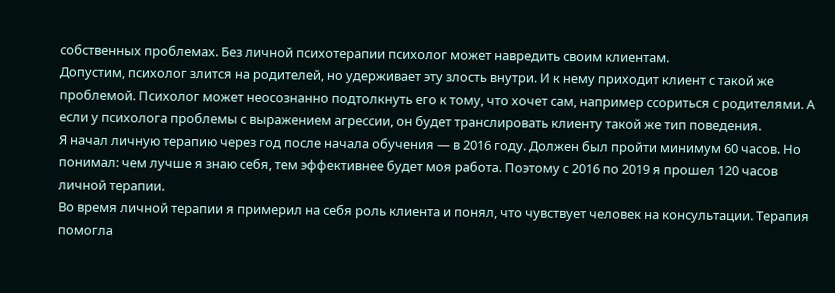собственных проблемах. Без личной психотерапии психолог может навредить своим клиентам.
Допустим, психолог злится на родителей, но удерживает эту злость внутри. И к нему приходит клиент с такой же проблемой. Психолог может неосознанно подтолкнуть его к тому, что хочет сам, например ссориться с родителями. А если у психолога проблемы с выражением агрессии, он будет транслировать клиенту такой же тип поведения.
Я начал личную терапию через год после начала обучения — в 2016 году. Должен был пройти минимум 60 часов. Но понимал: чем лучше я знаю себя, тем эффективнее будет моя работа. Поэтому с 2016 по 2019 я прошел 120 часов личной терапии.
Во время личной терапии я примерил на себя роль клиента и понял, что чувствует человек на консультации. Терапия помогла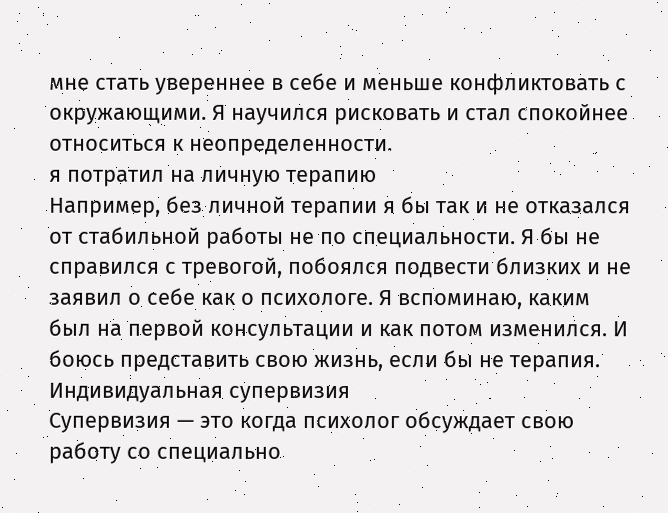мне стать увереннее в себе и меньше конфликтовать с окружающими. Я научился рисковать и стал спокойнее относиться к неопределенности.
я потратил на личную терапию
Например, без личной терапии я бы так и не отказался от стабильной работы не по специальности. Я бы не справился с тревогой, побоялся подвести близких и не заявил о себе как о психологе. Я вспоминаю, каким был на первой консультации и как потом изменился. И боюсь представить свою жизнь, если бы не терапия.
Индивидуальная супервизия
Супервизия — это когда психолог обсуждает свою работу со специально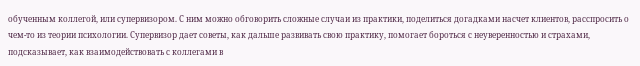обученным коллегой, или супервизором. С ним можно обговорить сложные случаи из практики, поделиться догадками насчет клиентов, расспросить о чем-то из теории психологии. Супервизор дает советы, как дальше развивать свою практику, помогает бороться с неуверенностью и страхами, подсказывает, как взаимодействовать с коллегами в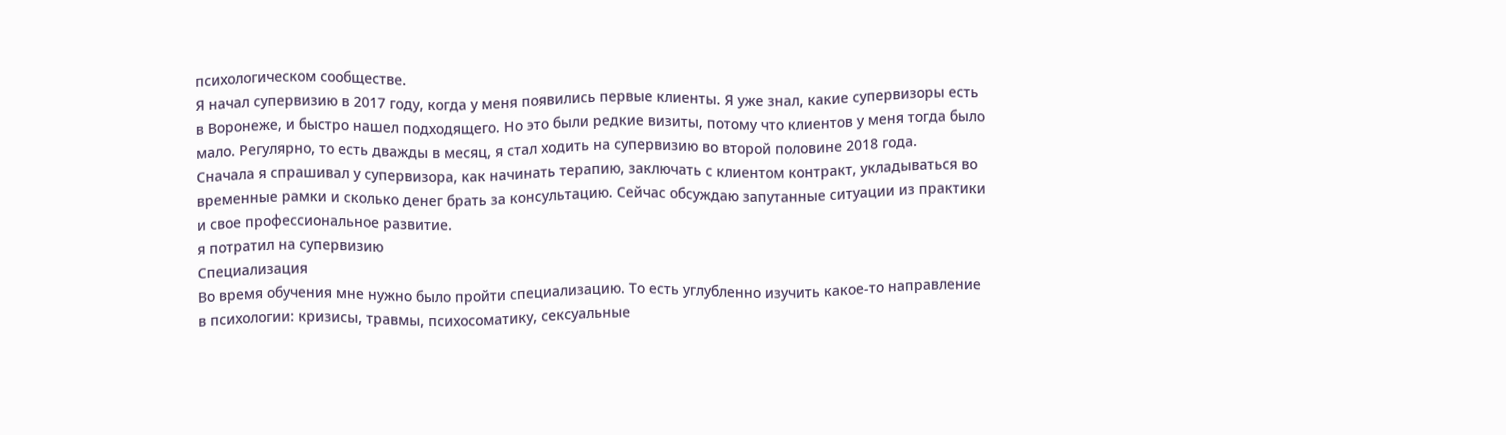психологическом сообществе.
Я начал супервизию в 2017 году, когда у меня появились первые клиенты. Я уже знал, какие супервизоры есть в Воронеже, и быстро нашел подходящего. Но это были редкие визиты, потому что клиентов у меня тогда было мало. Регулярно, то есть дважды в месяц, я стал ходить на супервизию во второй половине 2018 года.
Сначала я спрашивал у супервизора, как начинать терапию, заключать с клиентом контракт, укладываться во временные рамки и сколько денег брать за консультацию. Сейчас обсуждаю запутанные ситуации из практики и свое профессиональное развитие.
я потратил на супервизию
Специализация
Во время обучения мне нужно было пройти специализацию. То есть углубленно изучить какое-то направление в психологии: кризисы, травмы, психосоматику, сексуальные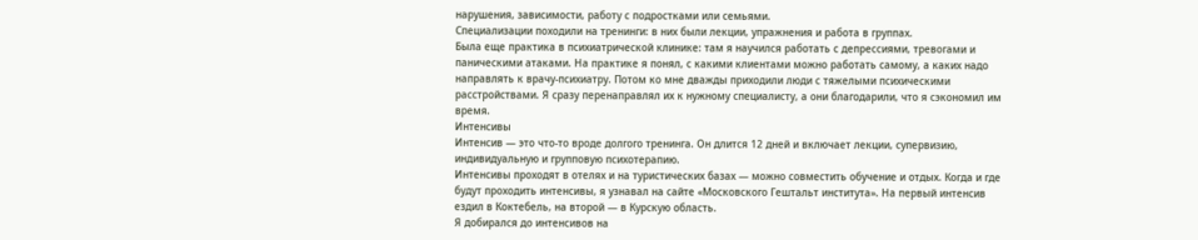нарушения, зависимости, работу с подростками или семьями.
Специализации походили на тренинги: в них были лекции, упражнения и работа в группах.
Была еще практика в психиатрической клинике: там я научился работать с депрессиями, тревогами и паническими атаками. На практике я понял, с какими клиентами можно работать самому, а каких надо направлять к врачу-психиатру. Потом ко мне дважды приходили люди с тяжелыми психическими расстройствами. Я сразу перенаправлял их к нужному специалисту, а они благодарили, что я сэкономил им время.
Интенсивы
Интенсив — это что-то вроде долгого тренинга. Он длится 12 дней и включает лекции, супервизию, индивидуальную и групповую психотерапию.
Интенсивы проходят в отелях и на туристических базах — можно совместить обучение и отдых. Когда и где будут проходить интенсивы, я узнавал на сайте «Московского Гештальт института». На первый интенсив ездил в Коктебель, на второй — в Курскую область.
Я добирался до интенсивов на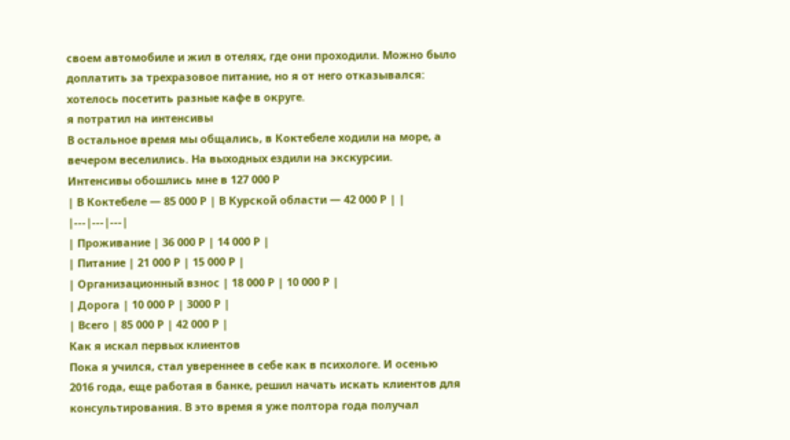своем автомобиле и жил в отелях, где они проходили. Можно было доплатить за трехразовое питание, но я от него отказывался: хотелось посетить разные кафе в округе.
я потратил на интенсивы
В остальное время мы общались, в Коктебеле ходили на море, а вечером веселились. На выходных ездили на экскурсии.
Интенсивы обошлись мне в 127 000 Р
| В Коктебеле — 85 000 Р | В Курской области — 42 000 Р | |
|---|---|---|
| Проживание | 36 000 Р | 14 000 Р |
| Питание | 21 000 Р | 15 000 Р |
| Организационный взнос | 18 000 Р | 10 000 Р |
| Дорога | 10 000 Р | 3000 Р |
| Всего | 85 000 Р | 42 000 Р |
Как я искал первых клиентов
Пока я учился, стал увереннее в себе как в психологе. И осенью 2016 года, еще работая в банке, решил начать искать клиентов для консультирования. В это время я уже полтора года получал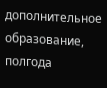дополнительное образование, полгода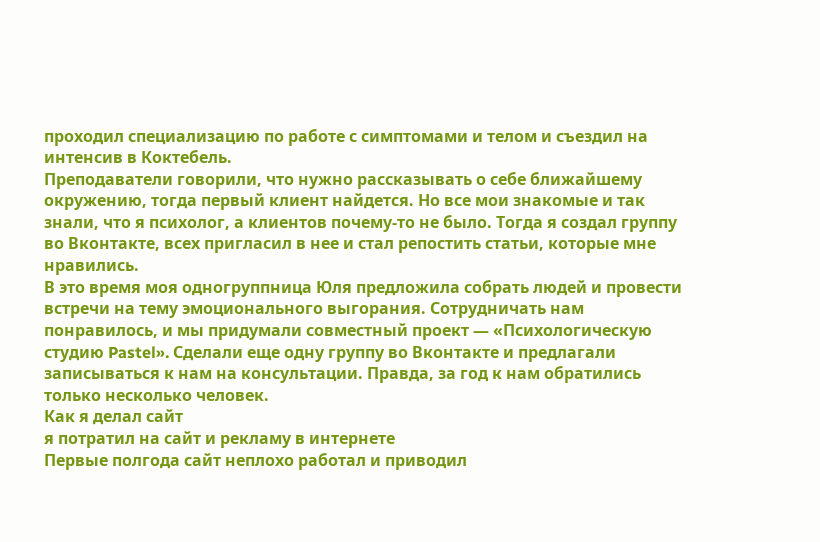проходил специализацию по работе с симптомами и телом и съездил на интенсив в Коктебель.
Преподаватели говорили, что нужно рассказывать о себе ближайшему окружению, тогда первый клиент найдется. Но все мои знакомые и так знали, что я психолог, а клиентов почему-то не было. Тогда я создал группу во Вконтакте, всех пригласил в нее и стал репостить статьи, которые мне нравились.
В это время моя одногруппница Юля предложила собрать людей и провести встречи на тему эмоционального выгорания. Сотрудничать нам понравилось, и мы придумали совместный проект — «Психологическую студию Pastel». Сделали еще одну группу во Вконтакте и предлагали записываться к нам на консультации. Правда, за год к нам обратились только несколько человек.
Как я делал сайт
я потратил на сайт и рекламу в интернете
Первые полгода сайт неплохо работал и приводил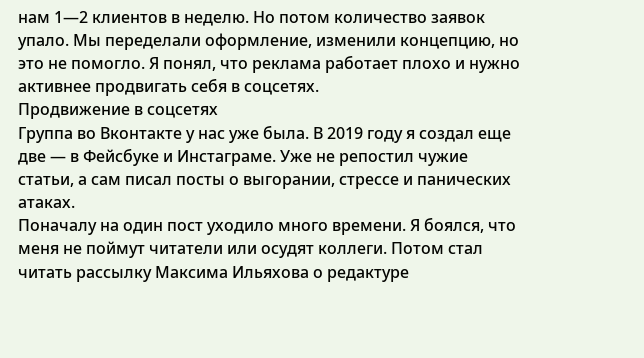нам 1—2 клиентов в неделю. Но потом количество заявок упало. Мы переделали оформление, изменили концепцию, но это не помогло. Я понял, что реклама работает плохо и нужно активнее продвигать себя в соцсетях.
Продвижение в соцсетях
Группа во Вконтакте у нас уже была. В 2019 году я создал еще две — в Фейсбуке и Инстаграме. Уже не репостил чужие статьи, а сам писал посты о выгорании, стрессе и панических атаках.
Поначалу на один пост уходило много времени. Я боялся, что меня не поймут читатели или осудят коллеги. Потом стал читать рассылку Максима Ильяхова о редактуре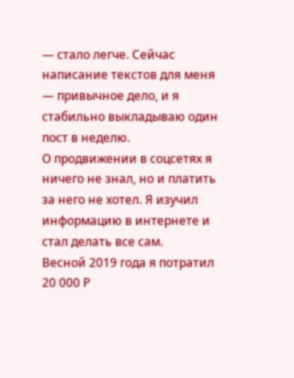— стало легче. Сейчас написание текстов для меня — привычное дело, и я стабильно выкладываю один пост в неделю.
О продвижении в соцсетях я ничего не знал, но и платить за него не хотел. Я изучил информацию в интернете и стал делать все сам.
Весной 2019 года я потратил 20 000 Р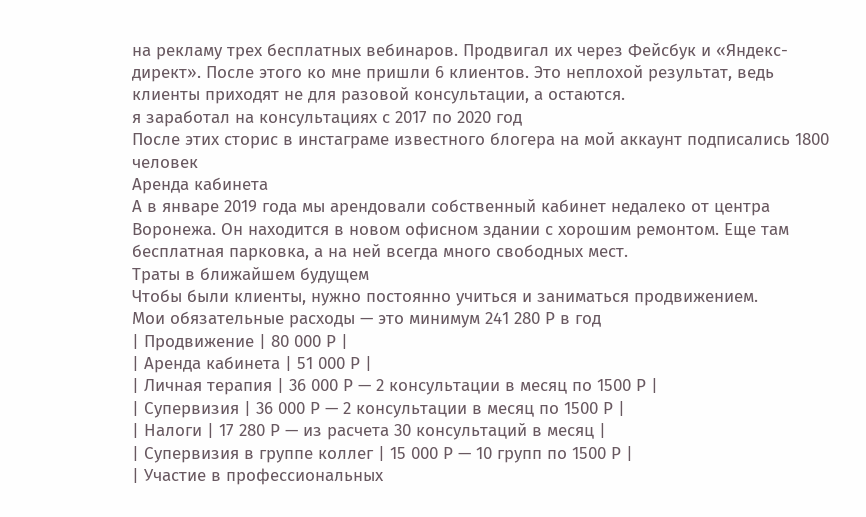на рекламу трех бесплатных вебинаров. Продвигал их через Фейсбук и «Яндекс-директ». После этого ко мне пришли 6 клиентов. Это неплохой результат, ведь клиенты приходят не для разовой консультации, а остаются.
я заработал на консультациях с 2017 по 2020 год
После этих сторис в инстаграме известного блогера на мой аккаунт подписались 1800 человек
Аренда кабинета
А в январе 2019 года мы арендовали собственный кабинет недалеко от центра Воронежа. Он находится в новом офисном здании с хорошим ремонтом. Еще там бесплатная парковка, а на ней всегда много свободных мест.
Траты в ближайшем будущем
Чтобы были клиенты, нужно постоянно учиться и заниматься продвижением.
Мои обязательные расходы — это минимум 241 280 Р в год
| Продвижение | 80 000 Р |
| Аренда кабинета | 51 000 Р |
| Личная терапия | 36 000 Р — 2 консультации в месяц по 1500 Р |
| Супервизия | 36 000 Р — 2 консультации в месяц по 1500 Р |
| Налоги | 17 280 Р — из расчета 30 консультаций в месяц |
| Супервизия в группе коллег | 15 000 Р — 10 групп по 1500 Р |
| Участие в профессиональных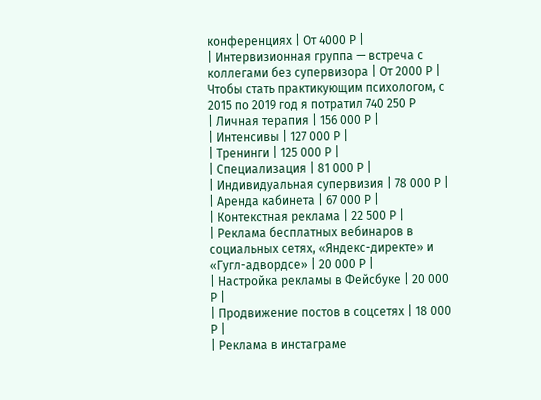конференциях | От 4000 Р |
| Интервизионная группа — встреча с коллегами без супервизора | От 2000 Р |
Чтобы стать практикующим психологом, с 2015 по 2019 год я потратил 740 250 Р
| Личная терапия | 156 000 Р |
| Интенсивы | 127 000 Р |
| Тренинги | 125 000 Р |
| Специализация | 81 000 Р |
| Индивидуальная супервизия | 78 000 Р |
| Аренда кабинета | 67 000 Р |
| Контекстная реклама | 22 500 Р |
| Реклама бесплатных вебинаров в социальных сетях, «Яндекс-директе» и «Гугл-адвордсе» | 20 000 Р |
| Настройка рекламы в Фейсбуке | 20 000 Р |
| Продвижение постов в соцсетях | 18 000 Р |
| Реклама в инстаграме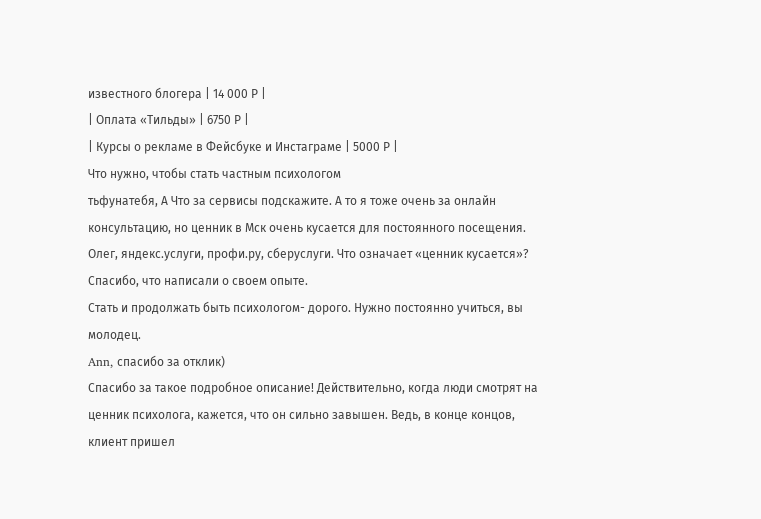известного блогера | 14 000 Р |
| Оплата «Тильды» | 6750 Р |
| Курсы о рекламе в Фейсбуке и Инстаграме | 5000 Р |
Что нужно, чтобы стать частным психологом
тьфунатебя, А Что за сервисы подскажите. А то я тоже очень за онлайн консультацию, но ценник в Мск очень кусается для постоянного посещения.
Олег, яндекс.услуги, профи.ру, сберуслуги. Что означает «ценник кусается»?
Спасибо, что написали о своем опыте.
Стать и продолжать быть психологом- дорого. Нужно постоянно учиться, вы молодец.
Ann, спасибо за отклик)
Спасибо за такое подробное описание! Действительно, когда люди смотрят на ценник психолога, кажется, что он сильно завышен. Ведь, в конце концов, клиент пришел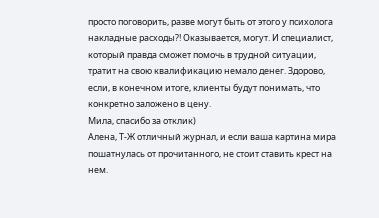просто поговорить, разве могут быть от этого у психолога накладные расходы?! Оказывается, могут. И специалист, который правда сможет помочь в трудной ситуации, тратит на свою квалификацию немало денег. Здорово, если, в конечном итоге, клиенты будут понимать, что конкретно заложено в цену.
Мила, спасибо за отклик)
Алена, Т-Ж отличный журнал, и если ваша картина мира пошатнулась от прочитанного, не стоит ставить крест на нем.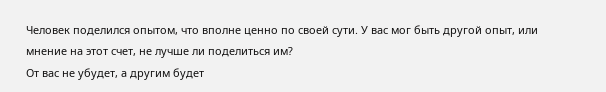Человек поделился опытом, что вполне ценно по своей сути. У вас мог быть другой опыт, или мнение на этот счет, не лучше ли поделиться им?
От вас не убудет, а другим будет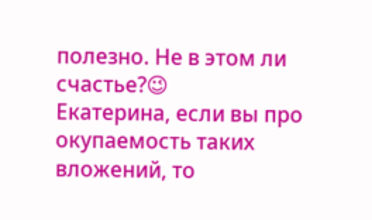полезно. Не в этом ли счастье?😉
Екатерина, если вы про окупаемость таких вложений, то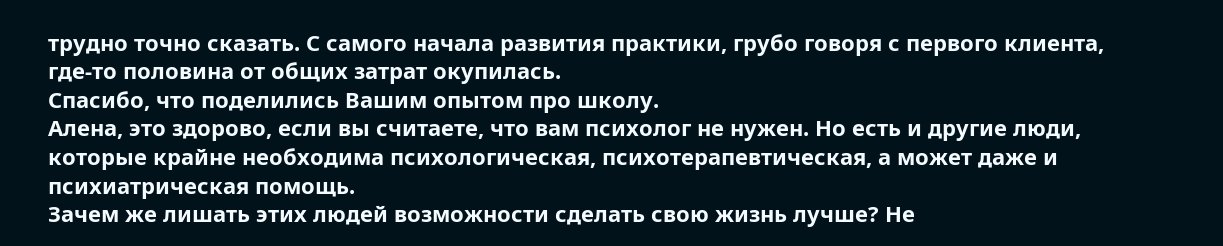трудно точно сказать. С самого начала развития практики, грубо говоря с первого клиента, где-то половина от общих затрат окупилась.
Спасибо, что поделились Вашим опытом про школу.
Алена, это здорово, если вы считаете, что вам психолог не нужен. Но есть и другие люди, которые крайне необходима психологическая, психотерапевтическая, а может даже и психиатрическая помощь.
Зачем же лишать этих людей возможности сделать свою жизнь лучше? Не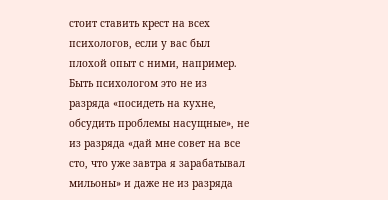стоит ставить крест на всех психологов, если у вас был плохой опыт с ними, например.
Быть психологом это не из разряда «посидеть на кухне, обсудить проблемы насущные», не из разряда «дай мне совет на все сто, что уже завтра я зарабатывал мильоны» и даже не из разряда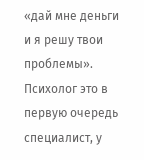«дай мне деньги и я решу твои проблемы».
Психолог это в первую очередь специалист, у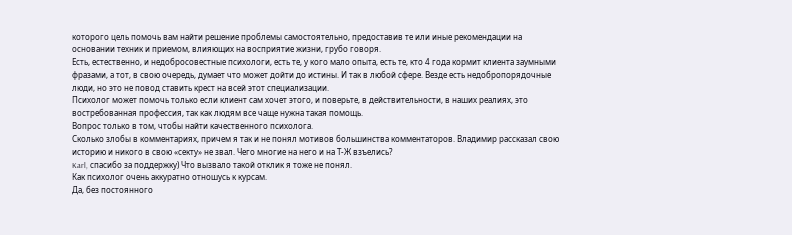которого цель помочь вам найти решение проблемы самостоятельно, предоставив те или иные рекомендации на основании техник и приемом, влияющих на восприятие жизни, грубо говоря.
Есть, естественно, и недобросовестные психологи, есть те, у кого мало опыта, есть те, кто 4 года кормит клиента заумными фразами, а тот, в свою очередь, думает что может дойти до истины. И так в любой сфере. Везде есть недобропорядочные люди, но это не повод ставить крест на всей этот специализации.
Психолог может помочь только если клиент сам хочет этого, и поверьте, в действительности, в наших реалиях, это востребованная профессия, так как людям все чаще нужна такая помощь.
Вопрос только в том, чтобы найти качественного психолога.
Сколько злобы в комментариях, причем я так и не понял мотивов большинства комментаторов. Владимир рассказал свою историю и никого в свою «секту» не звал. Чего многие на него и на Т-Ж взъелись?
Karl, спасибо за поддержку) Что вызвало такой отклик я тоже не понял.
Как психолог очень аккуратно отношусь к курсам.
Да, без постоянного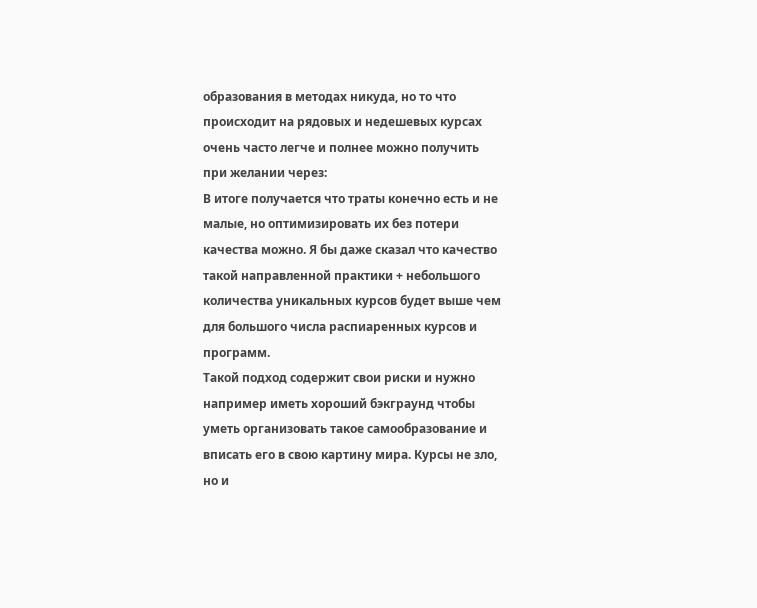образования в методах никуда, но то что происходит на рядовых и недешевых курсах очень часто легче и полнее можно получить при желании через:
В итоге получается что траты конечно есть и не малые, но оптимизировать их без потери качества можно. Я бы даже сказал что качество такой направленной практики + небольшого количества уникальных курсов будет выше чем для большого числа распиаренных курсов и программ.
Такой подход содержит свои риски и нужно например иметь хороший бэкграунд чтобы уметь организовать такое самообразование и вписать его в свою картину мира. Курсы не зло, но и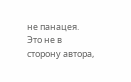не панацея.
Это не в сторону автора,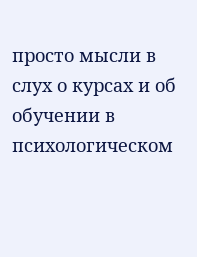просто мысли в слух о курсах и об обучении в психологическом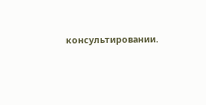консультировании.